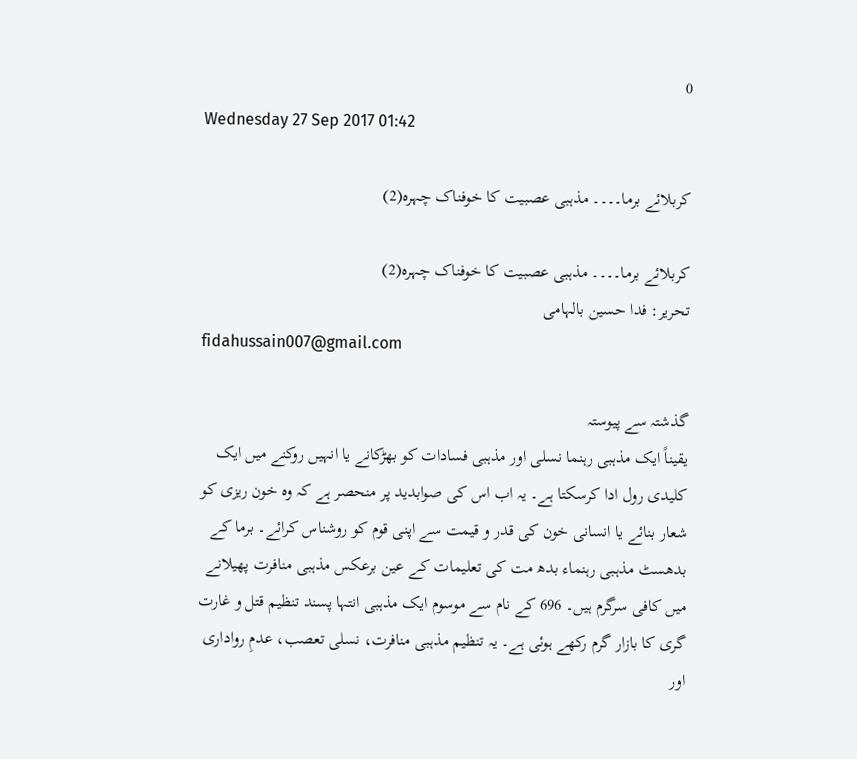0
Wednesday 27 Sep 2017 01:42

کربلائے برما۔۔۔۔ مذہبی عصبیت کا خوفناک چہرہ(2)

کربلائے برما۔۔۔۔ مذہبی عصبیت کا خوفناک چہرہ(2)
تحریر: فدا حسین بالہامی
fidahussain007@gmail.com

گذشتہ سے پیوستہ
یقیناً ایک مذہبی رہنما نسلی اور مذہبی فسادات کو بھڑکانے یا انہیں روکنے میں ایک کلیدی رول ادا کرسکتا ہے۔ یہ اب اس کی صوابدید پر منحصر ہے کہ وہ خون ریزی کو شعار بنائے یا انسانی خون کی قدر و قیمت سے اپنی قوم کو روشناس کرائے۔ برما کے بدھسٹ مذہبی رہنماء بدھ مت کی تعلیمات کے عین برعکس مذہبی منافرت پھیلانے میں کافی سرگرم ہیں۔ 696 کے نام سے موسوم ایک مذہبی انتہا پسند تنظیم قتل و غارت گری کا بازار گرم رکھے ہوئی ہے۔ یہ تنظیم مذہبی منافرت، نسلی تعصب، عدمِ رواداری اور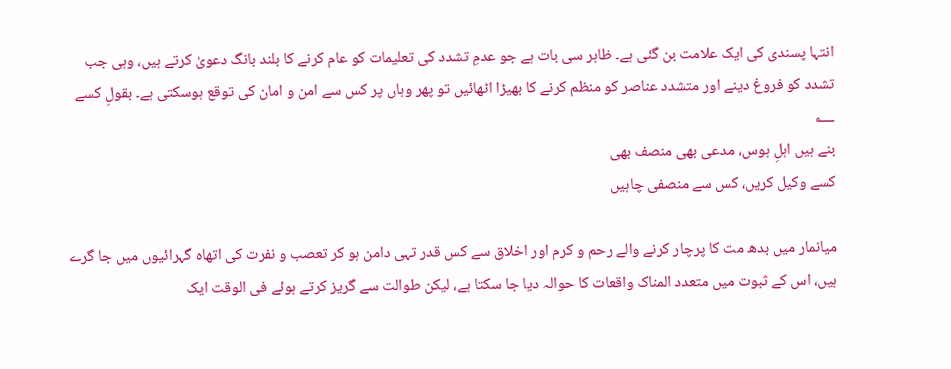انتہا پسندی کی ایک علامت بن گئی ہے۔ ظاہر سی بات ہے جو عدمِ تشدد کی تعلیمات کو عام کرنے کا بلند بانگ دعویٰ کرتے ہیں، وہی جب تشدد کو فروغ دینے اور متشدد عناصر کو منظم کرنے کا بھیڑا اٹھائیں تو پھر وہاں پر کس سے امن و امان کی توقع ہوسکتی ہے۔ بقولِ کسے ؂
بنے ہیں اہلِ ہوس، مدعی بھی منصف بھی
کسے وکیل کریں، کس سے منصفی چاہیں

میانمار میں بدھ مت کا پرچار کرنے والے رحم و کرم اور اخلاق سے کس قدر تہی دامن ہو کر تعصب و نفرت کی اتھاہ گہرائیوں میں جا گرے ہیں، اس کے ثبوت میں متعدد المناک واقعات کا حوالہ دیا جا سکتا ہے، لیکن طوالت سے گریز کرتے ہوئے فی الوقت ایک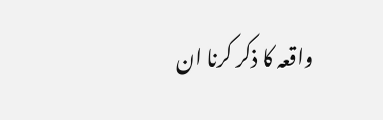واقعہ کا ذکر کرنا ان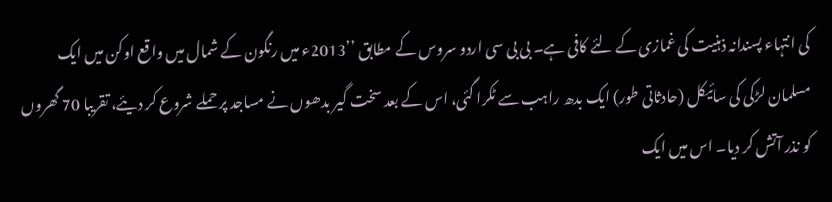کی انتہاء پسندانہ ذہنیت کی غمازی کے لئے کافی ہے۔ بی بی سی اردو سروس کے مطابق ’’2013ء میں رنگون کے شمال میں واقع اوکن میں ایک مسلمان لڑکی کی سائیکل (حادثاتی طور) ایک بدھ راہب سے ٹکرا گئی، اس کے بعد سخت گیر بدھوں نے مساجد پر حملے شروع کر دیئے، تقریبا 70 گھروں کو نذر آتش کر دیا۔ اس میں ایک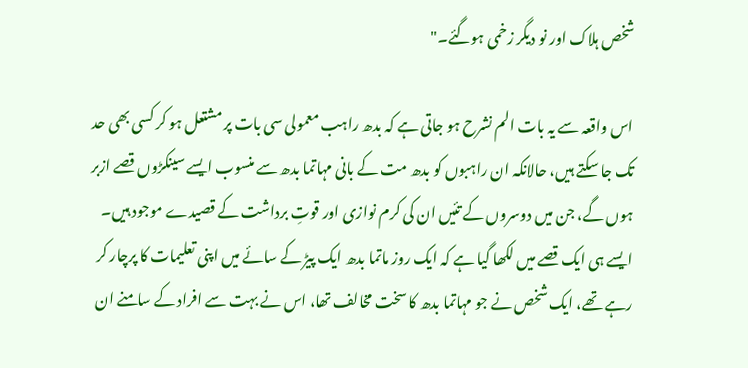شخص ہلاک اور نو دیگر زخمی ہوگئے۔"

اس واقعہ سے یہ بات الم نشرح ہو جاتی ہے کہ بدھ راہب معمولی سی بات پر مشتعل ہو کر کسی بھی حد تک جا سکتے ہیں، حالانکہ ان راہبوں کو بدھ مت کے بانی مہاتما بدھ سے منسوب ایسے سینکڑوں قصے ازبر ہوں گے، جن میں دوسروں کے تئیں ان کی کرم نوازی اور قوتِ برداشت کے قصیدے موجود ہیں۔ ایسے ہی ایک قصے میں لکھا گیا ہے کہ ایک روز ماتما بدھ ایک پیڑ کے سائے میں اپنی تعلیمات کا پرچار کر رہے تھے، ایک شخص نے جو مہاتما بدھ کا سخت مخالف تھا، اس نے بہت سے افراد کے سامنے ان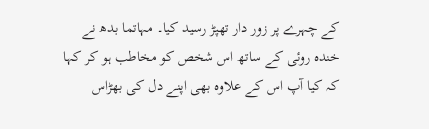کے چہرے پر زور دار تھپڑ رسید کیا۔ مہاتما بدھ نے خندہ روئی کے ساتھ اس شخص کو مخاطب ہو کر کہا کہ کیا آپ اس کے علاوہ بھی اپنے دل کی بھڑاس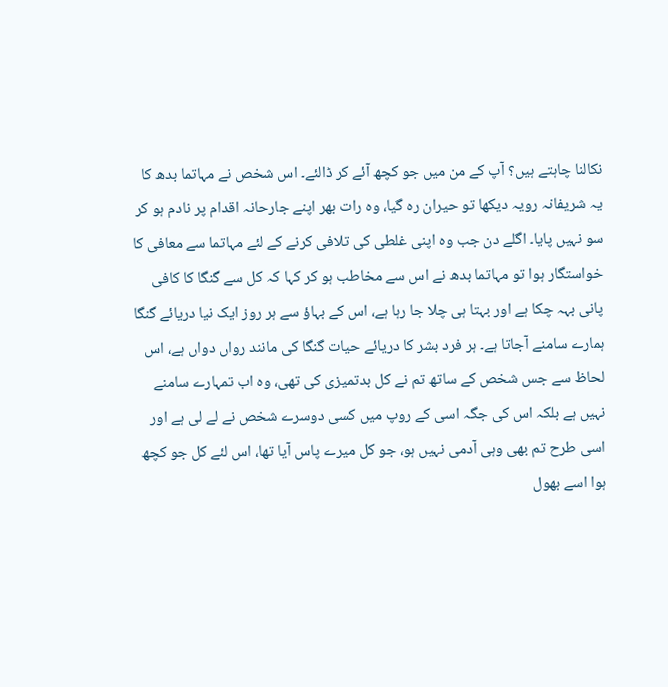نکالنا چاہتے ہیں؟ آپ کے من میں جو کچھ آئے کر ڈالئے۔ اس شخص نے مہاتما بدھ کا یہ شریفانہ رویہ دیکھا تو حیران رہ گیا، وہ رات بھر اپنے جارحانہ اقدام پر نادم ہو کر سو نہیں پایا۔ اگلے دن جب وہ اپنی غلطی کی تلافی کرنے کے لئے مہاتما سے معافی کا خواستگار ہوا تو مہاتما بدھ نے اس سے مخاطب ہو کر کہا کہ کل سے گنگا کا کافی پانی بہہ چکا ہے اور بہتا ہی چلا جا رہا ہے، اس کے بہاؤ سے ہر روز ایک نیا دریائے گنگا ہمارے سامنے آجاتا ہے۔ ہر فرد بشر کا دریائے حیات گنگا کی مانند رواں دواں ہے، اس لحاظ سے جس شخص کے ساتھ تم نے کل بدتمیزی کی تھی، وہ اب تمہارے سامنے نہیں ہے بلکہ اس کی جگہ اسی کے روپ میں کسی دوسرے شخص نے لے لی ہے اور اسی طرح تم بھی وہی آدمی نہیں ہو، جو کل میرے پاس آیا تھا، اس لئے کل جو کچھ ہوا اسے بھول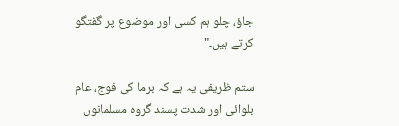جاؤ، چلو ہم کسی اور موضوع پر گفتگو کرتے ہیں۔"

ستم ظریفی یہ ہے کہ برما کی فوج، عام بلوائی اور شدت پسند گروہ مسلمانوں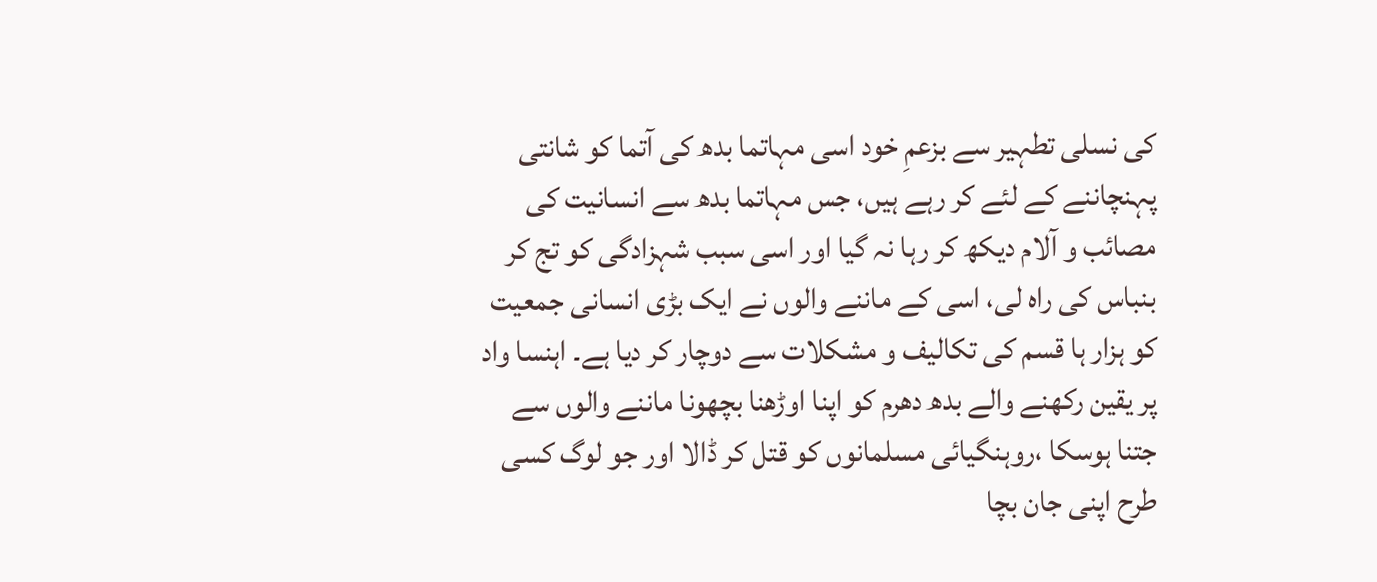کی نسلی تطہیر سے بزعمِ خود اسی مہاتما بدھ کی آتما کو شانتی پہنچاننے کے لئے کر رہے ہیں، جس مہاتما بدھ سے انسانیت کی مصائب و آلام دیکھ کر رہا نہ گیا اور اسی سبب شہزادگی کو تج کر بنباس کی راہ لی، اسی کے ماننے والوں نے ایک بڑی انسانی جمعیت کو ہزار ہا قسم کی تکالیف و مشکلات سے دوچار کر دیا ہے۔ اہنسا واد پر یقین رکھنے والے بدھ دھرم کو اپنا اوڑھنا بچھونا ماننے والوں سے جتنا ہوسکا ،روہنگیائی مسلمانوں کو قتل کر ڈالا اور جو لوگ کسی طرح اپنی جان بچا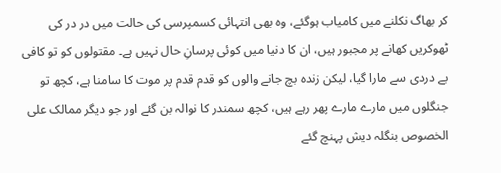کر بھاگ نکلنے میں کامیاب ہوگئے، وہ بھی انتہائی کسمپرسی کی حالت میں در در کی ٹھوکریں کھانے پر مجبور ہیں، ان کا دنیا میں کوئی پرسانِ حال نہیں ہے۔ مقتولوں کو تو کافی بے دردی سے مارا گیا، لیکن زندہ بچ جانے والوں کو قدم قدم پر موت کا سامنا ہے، کچھ تو جنگلوں میں مارے مارے پھر رہے ہیں، کچھ سمندر کا نوالہ بن گئے اور جو دیگر ممالک علی الخصوص بنگلہ دیش پہنچ گئے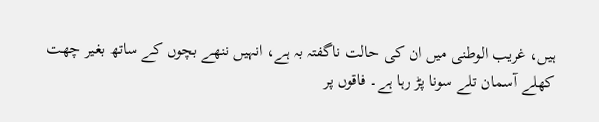ہیں، غریب الوطنی میں ان کی حالت ناگفتہ بہ ہے، انہیں ننھے بچوں کے ساتھ بغیر چھت کھلے آسمان تلے سونا پڑ رہا ہے۔ فاقوں پر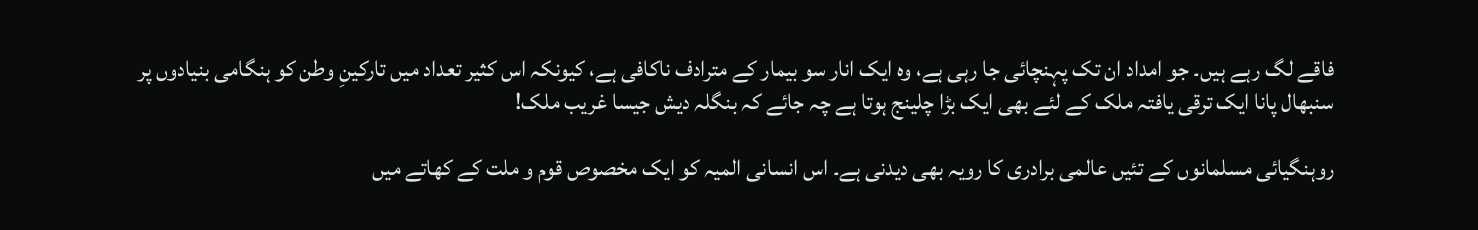فاقے لگ رہے ہیں۔ جو امداد ان تک پہنچائی جا رہی ہے، وہ ایک انار سو بیمار کے مترادف ناکافی ہے، کیونکہ اس کثیر تعداد میں تارکینِ وطن کو ہنگامی بنیادوں پر سنبھال پانا ایک ترقی یافتہ ملک کے لئے بھی ایک بڑا چلینج ہوتا ہے چہ جائے کہ بنگلہ دیش جیسا غریب ملک!

روہنگیائی مسلمانوں کے تئیں عالمی برادری کا رویہ بھی دیدنی ہے۔ اس انسانی المیہ کو ایک مخصوص قوم و ملت کے کھاتے میں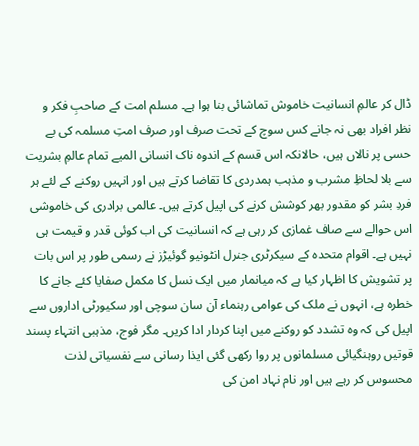ڈال کر عالمِ انسانیت خاموش تماشائی بنا ہوا ہے۔ مسلم امت کے صاحبِ فکر و نظر افراد بھی نہ جانے کس سوچ کے تحت صرف اور صرف امتِ مسلمہ کی بے حسی پر نالاں ہیں، حالانکہ اس قسم کے اندوہ ناک انسانی المیے تمام عالمِ بشریت سے بلا لحاظِ مشرب و مذہب ہمدردی کا تقاضا کرتے ہیں اور انہیں روکنے کے لئے ہر فردِ بشر کو مقدور بھر کوشش کرنے کی اپیل کرتے ہیں۔ عالمی برادری کی خاموشی اس حوالے سے صاف غمازی کر رہی ہے کہ انسانیت کی اب کوئی قدر و قیمت ہی نہیں ہے۔ اقوام متحدہ کے سیکرٹری جنرل انٹونیو گوئیڑز نے رسمی طور پر اس بات پر تشویش کا اظہار کیا ہے کہ میانمار میں ایک نسل کا مکمل صفایا کئے جانے کا خطرہ ہے، انہوں نے ملک کی عوامی رہنماء آن سان سوچی اور سکیورٹی اداروں سے اپیل کی کہ وہ تشدد کو روکنے میں اپنا کردار ادا کریں۔ مگر فوج، مذہبی انتہاء پسند قوتیں روہنگیائی مسلمانوں پر روا رکھی گئی ایذا رسانی سے نفسیاتی لذت محسوس کر رہے ہیں اور نام نہاد امن کی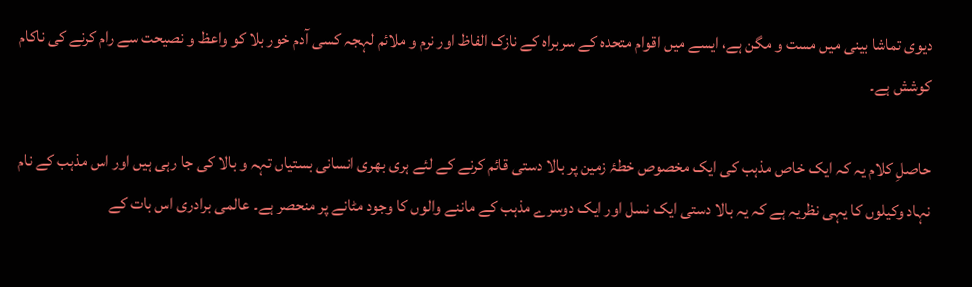دیوی تماشا بینی میں مست و مگن ہے، ایسے میں اقوام متحدہ کے سربراہ کے نازک الفاظ اور نرم و ملائم لہجہ کسی آدم خور بلا کو واعظ و نصیحت سے رام کرنے کی ناکام کوشش ہے۔

حاصلِ کلام یہ کہ ایک خاص مذہب کی ایک مخصوص خطۂ زمین پر بالا دستی قائم کرنے کے لئے ہری بھری انسانی بستیاں تہہ و بالا کی جا رہی ہیں اور اس مذہب کے نام نہاد وکیلوں کا یہی نظریہ ہے کہ یہ بالا دستی ایک نسل اور ایک دوسرے مذہب کے ماننے والوں کا وجود مٹانے پر منحصر ہے۔ عالمی برادری اس بات کے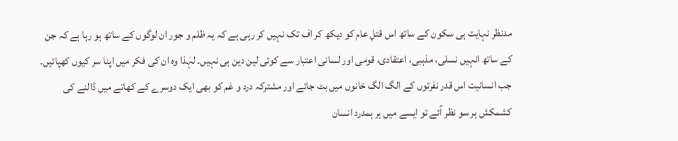مدنظر نہایت ہی سکون کے ساتھ اس قتلِ عام کو دیکھ کر اف تک نہیں کر رہی ہے کہ یہ ظلم و جور ان لوگوں کے ساتھ ہو رہا ہے کہ جن کے ساتھ انہیں نسلی، مذہبی، اعتقادی، قومی اور لسانی اعتبار سے کوئی لین دین ہی نہیں۔ لہٰذا وہ ان کی فکر میں اپنا سر کیوں کھپائیں۔ جب انسانیت اس قدر نفرتوں کے الگ الگ خانوں میں بٹ جائے اور مشترکہ درد و غم کو بھی ایک دوسرے کے کھاتے میں ڈالنے کی کشمکش ہر سو نظر آئے تو ایسے میں ہر ہمدرد انسان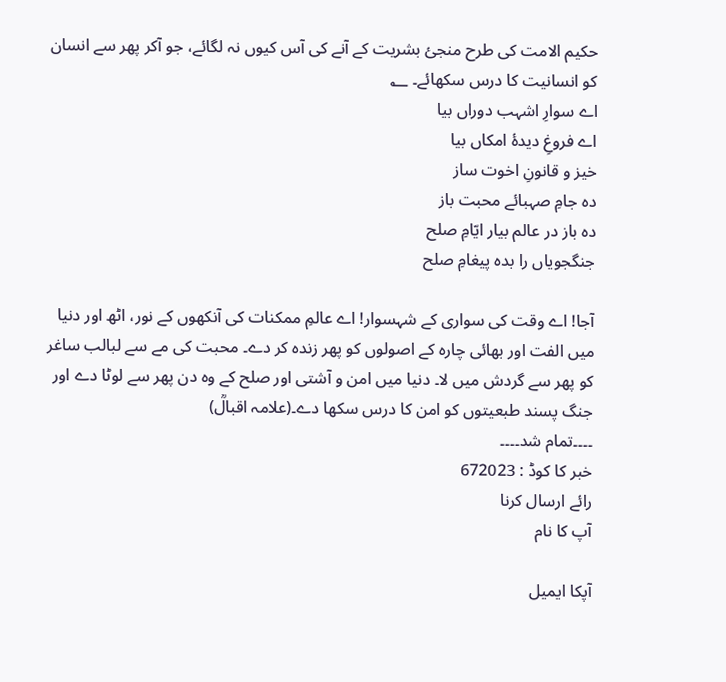حکیم الامت کی طرح منجئ بشریت کے آنے کی آس کیوں نہ لگائے، جو آکر پھر سے انسان کو انسانیت کا درس سکھائے۔ ؂
اے سوارِ اشہب دوراں بیا
اے فروغِ دیدۂ امکاں بیا
خیز و قانونِ اخوت ساز
دہ جامِ صہبائے محبت باز
دہ باز در عالم بیار ایّامِ صلح
جنگجویاں را بدہ پیغامِ صلح

آجا! اے وقت کی سواری کے شہسوار! اے عالمِ ممکنات کی آنکھوں کے نور، اٹھ اور دنیا میں الفت اور بھائی چارہ کے اصولوں کو پھر زندہ کر دے۔ محبت کی مے سے لبالب ساغر کو پھر سے گردش میں لا۔ دنیا میں امن و آشتی اور صلح کے وہ دن پھر سے لوٹا دے اور جنگ پسند طبعیتوں کو امن کا درس سکھا دے۔(علامہ اقبالؒ)
۔۔۔۔تمام شد۔۔۔۔
خبر کا کوڈ : 672023
رائے ارسال کرنا
آپ کا نام

آپکا ایمیل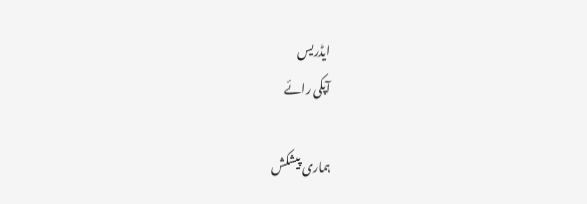ایڈریس
آپکی رائے

ہماری پیشکش